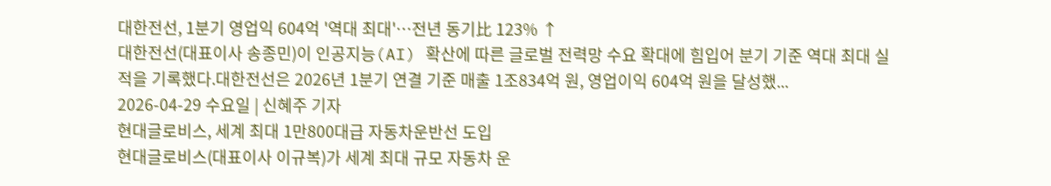대한전선, 1분기 영업익 604억 '역대 최대'…전년 동기比 123% ↑
대한전선(대표이사 송종민)이 인공지능(AI) 확산에 따른 글로벌 전력망 수요 확대에 힘입어 분기 기준 역대 최대 실적을 기록했다.대한전선은 2026년 1분기 연결 기준 매출 1조834억 원, 영업이익 604억 원을 달성했...
2026-04-29 수요일 | 신혜주 기자
현대글로비스, 세계 최대 1만800대급 자동차운반선 도입
현대글로비스(대표이사 이규복)가 세계 최대 규모 자동차 운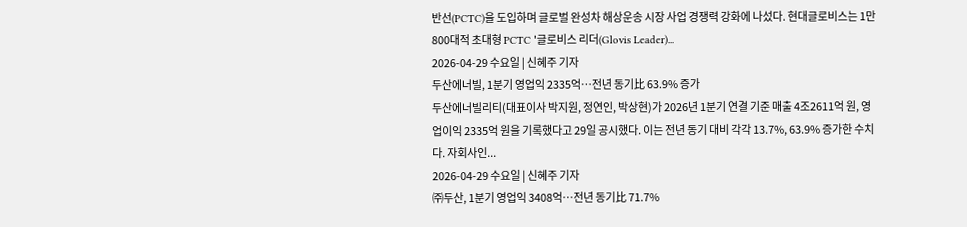반선(PCTC)을 도입하며 글로벌 완성차 해상운송 시장 사업 경쟁력 강화에 나섰다. 현대글로비스는 1만800대적 초대형 PCTC '글로비스 리더(Glovis Leader)...
2026-04-29 수요일 | 신혜주 기자
두산에너빌, 1분기 영업익 2335억…전년 동기比 63.9% 증가
두산에너빌리티(대표이사 박지원, 정연인, 박상현)가 2026년 1분기 연결 기준 매출 4조2611억 원, 영업이익 2335억 원을 기록했다고 29일 공시했다. 이는 전년 동기 대비 각각 13.7%, 63.9% 증가한 수치다. 자회사인...
2026-04-29 수요일 | 신혜주 기자
㈜두산, 1분기 영업익 3408억…전년 동기比 71.7%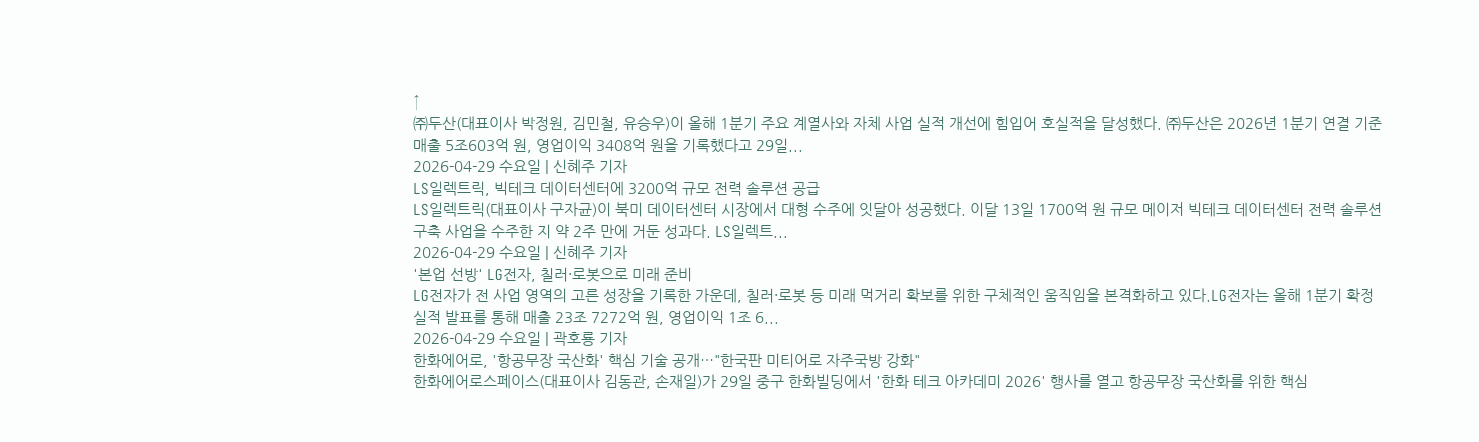↑
㈜두산(대표이사 박정원, 김민철, 유승우)이 올해 1분기 주요 계열사와 자체 사업 실적 개선에 힘입어 호실적을 달성했다. ㈜두산은 2026년 1분기 연결 기준 매출 5조603억 원, 영업이익 3408억 원을 기록했다고 29일...
2026-04-29 수요일 | 신혜주 기자
LS일렉트릭, 빅테크 데이터센터에 3200억 규모 전력 솔루션 공급
LS일렉트릭(대표이사 구자균)이 북미 데이터센터 시장에서 대형 수주에 잇달아 성공했다. 이달 13일 1700억 원 규모 메이저 빅테크 데이터센터 전력 솔루션 구축 사업을 수주한 지 약 2주 만에 거둔 성과다. LS일렉트...
2026-04-29 수요일 | 신혜주 기자
'본업 선방' LG전자, 칠러·로봇으로 미래 준비
LG전자가 전 사업 영역의 고른 성장을 기록한 가운데, 칠러·로봇 등 미래 먹거리 확보를 위한 구체적인 움직임을 본격화하고 있다.LG전자는 올해 1분기 확정 실적 발표를 통해 매출 23조 7272억 원, 영업이익 1조 6...
2026-04-29 수요일 | 곽호룡 기자
한화에어로, '항공무장 국산화' 핵심 기술 공개…"한국판 미티어로 자주국방 강화"
한화에어로스페이스(대표이사 김동관, 손재일)가 29일 중구 한화빌딩에서 '한화 테크 아카데미 2026' 행사를 열고 항공무장 국산화를 위한 핵심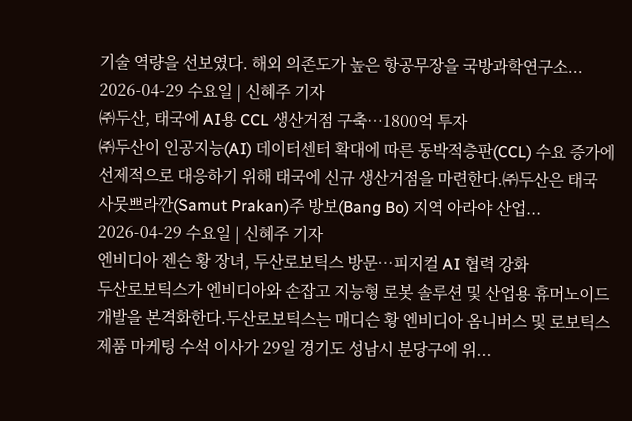기술 역량을 선보였다. 해외 의존도가 높은 항공무장을 국방과학연구소...
2026-04-29 수요일 | 신혜주 기자
㈜두산, 태국에 AI용 CCL 생산거점 구축…1800억 투자
㈜두산이 인공지능(AI) 데이터센터 확대에 따른 동박적층판(CCL) 수요 증가에 선제적으로 대응하기 위해 태국에 신규 생산거점을 마련한다.㈜두산은 태국 사뭇쁘라깐(Samut Prakan)주 방보(Bang Bo) 지역 아라야 산업...
2026-04-29 수요일 | 신혜주 기자
엔비디아 젠슨 황 장녀, 두산로보틱스 방문…피지컬 AI 협력 강화
두산로보틱스가 엔비디아와 손잡고 지능형 로봇 솔루션 및 산업용 휴머노이드 개발을 본격화한다.두산로보틱스는 매디슨 황 엔비디아 옴니버스 및 로보틱스 제품 마케팅 수석 이사가 29일 경기도 성남시 분당구에 위...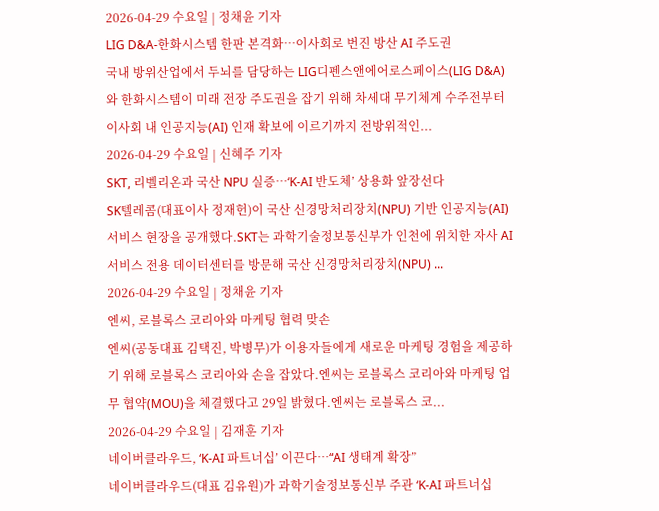2026-04-29 수요일 | 정채윤 기자
LIG D&A-한화시스템 한판 본격화…이사회로 번진 방산 AI 주도권
국내 방위산업에서 두뇌를 담당하는 LIG디펜스앤에어로스페이스(LIG D&A)와 한화시스템이 미래 전장 주도권을 잡기 위해 차세대 무기체계 수주전부터 이사회 내 인공지능(AI) 인재 확보에 이르기까지 전방위적인...
2026-04-29 수요일 | 신혜주 기자
SKT, 리벨리온과 국산 NPU 실증…‘K-AI 반도체’ 상용화 앞장선다
SK텔레콤(대표이사 정재헌)이 국산 신경망처리장치(NPU) 기반 인공지능(AI) 서비스 현장을 공개했다.SKT는 과학기술정보통신부가 인천에 위치한 자사 AI 서비스 전용 데이터센터를 방문해 국산 신경망처리장치(NPU) ...
2026-04-29 수요일 | 정채윤 기자
엔씨, 로블록스 코리아와 마케팅 협력 맞손
엔씨(공동대표 김택진, 박병무)가 이용자들에게 새로운 마케팅 경험을 제공하기 위해 로블록스 코리아와 손을 잡았다.엔씨는 로블록스 코리아와 마케팅 업무 협약(MOU)을 체결했다고 29일 밝혔다.엔씨는 로블록스 코...
2026-04-29 수요일 | 김재훈 기자
네이버클라우드, ‘K-AI 파트너십’ 이끈다…“AI 생태계 확장”
네이버클라우드(대표 김유원)가 과학기술정보통신부 주관 ‘K-AI 파트너십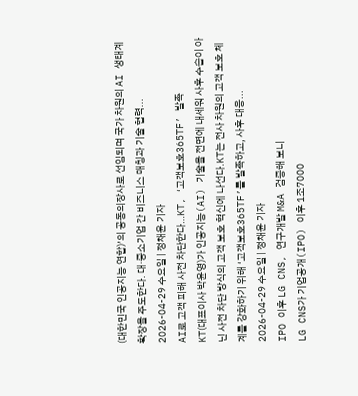(대한민국 인공지능 연합)’의 공동의장사로 선임되며 국가 차원의 AI 생태계 확장을 주도한다. 대·중소기업 간 비즈니스 매칭과 기술 협력...
2026-04-29 수요일 | 정채윤 기자
AI로 고객 피해 사전 차단한다…KT, ‘고객보호365TF’ 발족
KT(대표이사 박윤영)가 인공지능(AI) 기술을 전면에 내세워 사후 수습이 아닌 사전 차단 방식의 고객 보호 혁신에 나선다.KT는 전사 차원의 고객 보호 체계를 강화하기 위해 ‘고객보호365TF’를 발족하고, 사후 대응...
2026-04-29 수요일 | 정채윤 기자
IPO 이후 LG CNS, 연구개발 M&A 검증해 보니
LG CNS가 기업공개(IPO) 이후 1조7000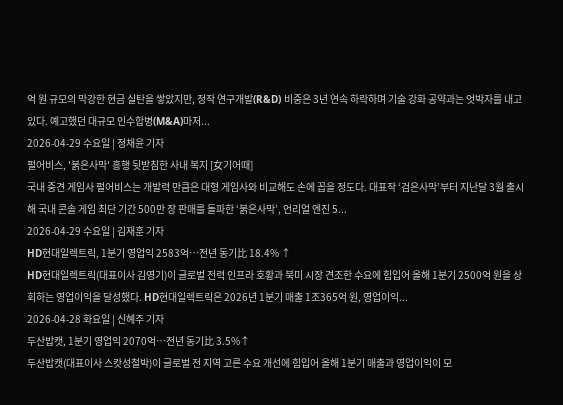억 원 규모의 막강한 현금 실탄을 쌓았지만, 정작 연구개발(R&D) 비중은 3년 연속 하락하며 기술 강화 공약과는 엇박자를 내고 있다. 예고했던 대규모 인수합병(M&A)마저...
2026-04-29 수요일 | 정채윤 기자
펄어비스, '붉은사막' 흥행 뒷받침한 사내 복지 [女기어때]
국내 중견 게임사 펄어비스는 개발력 만큼은 대형 게임사와 비교해도 손에 꼽을 정도다. 대표작 ‘검은사막’부터 지난달 3월 출시해 국내 콘솔 게임 최단 기간 500만 장 판매를 돌파한 ‘붉은사막’, 언리얼 엔진 5...
2026-04-29 수요일 | 김재훈 기자
HD현대일렉트릭, 1분기 영업익 2583억…전년 동기比 18.4% ↑
HD현대일렉트릭(대표이사 김영기)이 글로벌 전력 인프라 호황과 북미 시장 견조한 수요에 힘입어 올해 1분기 2500억 원을 상회하는 영업이익을 달성했다. HD현대일렉트릭은 2026년 1분기 매출 1조365억 원, 영업이익...
2026-04-28 화요일 | 신혜주 기자
두산밥캣, 1분기 영업익 2070억…전년 동기比 3.5%↑
두산밥캣(대표이사 스캇성철박)이 글로벌 전 지역 고른 수요 개선에 힘입어 올해 1분기 매출과 영업이익이 모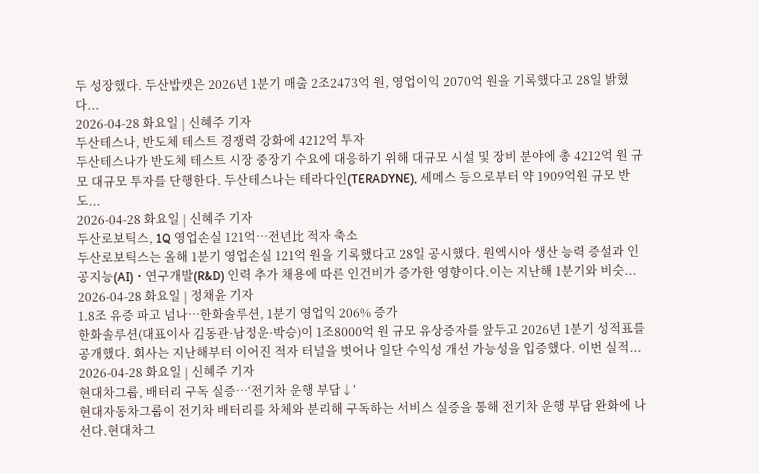두 성장했다. 두산밥캣은 2026년 1분기 매출 2조2473억 원, 영업이익 2070억 원을 기록했다고 28일 밝혔다...
2026-04-28 화요일 | 신혜주 기자
두산테스나, 반도체 테스트 경쟁력 강화에 4212억 투자
두산테스나가 반도체 테스트 시장 중장기 수요에 대응하기 위해 대규모 시설 및 장비 분야에 총 4212억 원 규모 대규모 투자를 단행한다. 두산테스나는 테라다인(TERADYNE), 세메스 등으로부터 약 1909억원 규모 반도...
2026-04-28 화요일 | 신혜주 기자
두산로보틱스, 1Q 영업손실 121억…전년比 적자 축소
두산로보틱스는 올해 1분기 영업손실 121억 원을 기록했다고 28일 공시했다. 원엑시아 생산 능력 증설과 인공지능(AI)・연구개발(R&D) 인력 추가 채용에 따른 인건비가 증가한 영향이다.이는 지난해 1분기와 비슷...
2026-04-28 화요일 | 정채윤 기자
1.8조 유증 파고 넘나…한화솔루션, 1분기 영업익 206% 증가
한화솔루션(대표이사 김동관·남정운·박승)이 1조8000억 원 규모 유상증자를 앞두고 2026년 1분기 성적표를 공개했다. 회사는 지난해부터 이어진 적자 터널을 벗어나 일단 수익성 개선 가능성을 입증했다. 이번 실적...
2026-04-28 화요일 | 신혜주 기자
현대차그룹, 배터리 구독 실증…‘전기차 운행 부담↓’
현대자동차그룹이 전기차 배터리를 차체와 분리해 구독하는 서비스 실증을 통해 전기차 운행 부담 완화에 나선다.현대차그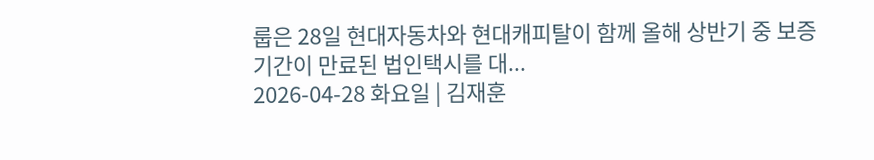룹은 28일 현대자동차와 현대캐피탈이 함께 올해 상반기 중 보증기간이 만료된 법인택시를 대...
2026-04-28 화요일 | 김재훈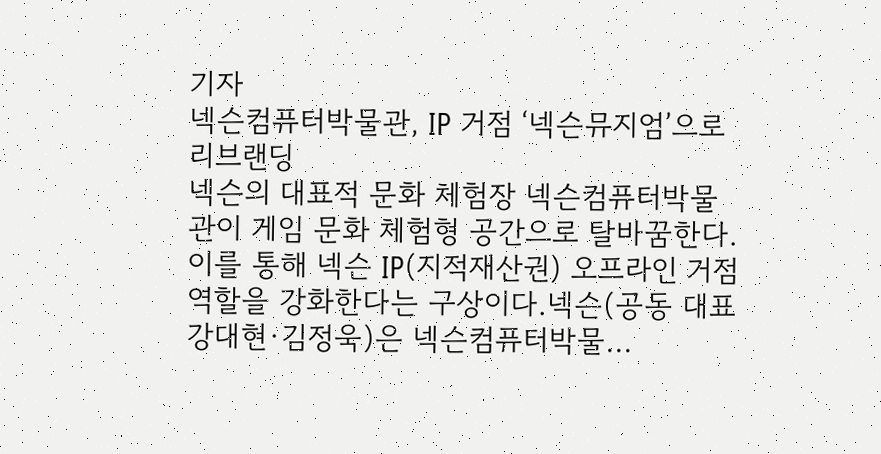기자
넥슨컴퓨터박물관, IP 거점 ‘넥슨뮤지엄’으로 리브랜딩
넥슨의 대표적 문화 체험장 넥슨컴퓨터박물관이 게임 문화 체험형 공간으로 탈바꿈한다. 이를 통해 넥슨 IP(지적재산권) 오프라인 거점 역할을 강화한다는 구상이다.넥슨(공동 대표 강대현∙김정욱)은 넥슨컴퓨터박물...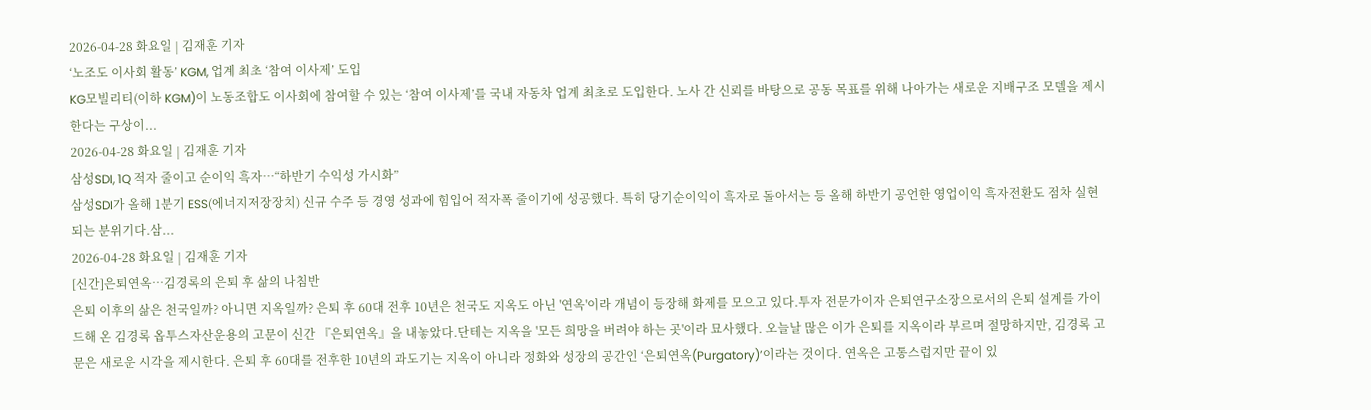2026-04-28 화요일 | 김재훈 기자
‘노조도 이사회 활동’ KGM, 업계 최초 ‘참여 이사제’ 도입
KG모빌리티(이하 KGM)이 노동조합도 이사회에 참여할 수 있는 ‘참여 이사제’를 국내 자동차 업계 최초로 도입한다. 노사 간 신뢰를 바탕으로 공동 목표를 위해 나아가는 새로운 지배구조 모델을 제시한다는 구상이...
2026-04-28 화요일 | 김재훈 기자
삼성SDI, 1Q 적자 줄이고 순이익 흑자…“하반기 수익성 가시화”
삼성SDI가 올해 1분기 ESS(에너지저장장치) 신규 수주 등 경영 성과에 힘입어 적자폭 줄이기에 성공했다. 특히 당기순이익이 흑자로 돌아서는 등 올해 하반기 공언한 영업이익 흑자전환도 점차 실현되는 분위기다.삼...
2026-04-28 화요일 | 김재훈 기자
[신간]은퇴연옥…김경록의 은퇴 후 삶의 나침반
은퇴 이후의 삶은 천국일까? 아니면 지옥일까? 은퇴 후 60대 전후 10년은 천국도 지옥도 아닌 '연옥'이라 개념이 등장해 화제를 모으고 있다.투자 전문가이자 은퇴연구소장으로서의 은퇴 설계를 가이드해 온 김경록 옵투스자산운용의 고문이 신간 『은퇴연옥』을 내놓았다.단테는 지옥을 '모든 희망을 버려야 하는 곳'이라 묘사했다. 오늘날 많은 이가 은퇴를 지옥이라 부르며 절망하지만, 김경록 고문은 새로운 시각을 제시한다. 은퇴 후 60대를 전후한 10년의 과도기는 지옥이 아니라 정화와 성장의 공간인 ‘은퇴연옥(Purgatory)’이라는 것이다. 연옥은 고통스럽지만 끝이 있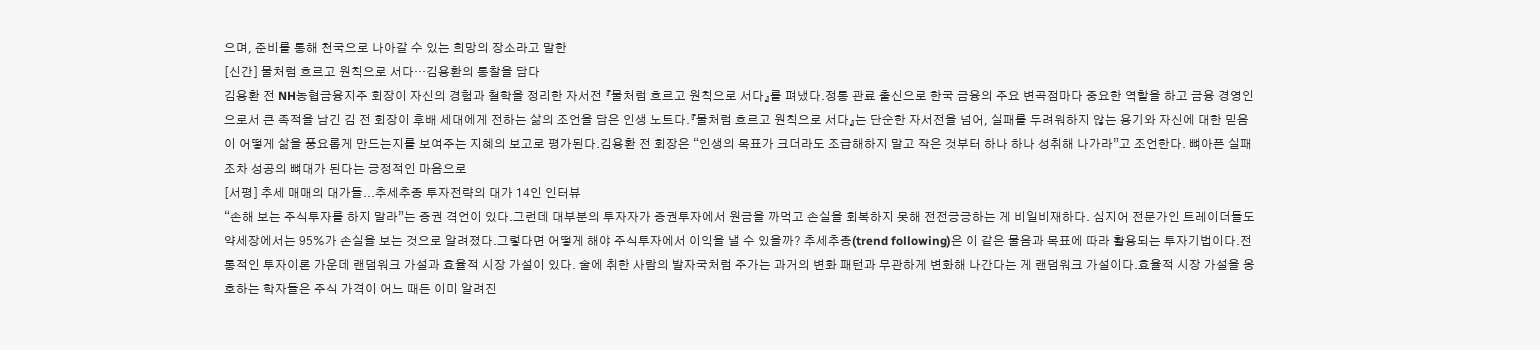으며, 준비를 통해 천국으로 나아갈 수 있는 희망의 장소라고 말한
[신간] 물처럼 흐르고 원칙으로 서다…김용환의 통찰을 담다
김용환 전 NH농협금융지주 회장이 자신의 경험과 철학을 정리한 자서전 『물처럼 흐르고 원칙으로 서다』를 펴냈다.정통 관료 출신으로 한국 금융의 주요 변곡점마다 중요한 역할을 하고 금융 경영인으로서 큰 족적을 남긴 김 전 회장이 후배 세대에게 전하는 삶의 조언을 담은 인생 노트다.『물처럼 흐르고 원칙으로 서다』는 단순한 자서전을 넘어, 실패를 두려워하지 않는 용기와 자신에 대한 믿음이 어떻게 삶을 풍요롭게 만드는지를 보여주는 지혜의 보고로 평가된다.김용환 전 회장은 “인생의 목표가 크더라도 조급해하지 말고 작은 것부터 하나 하나 성취해 나가라”고 조언한다. 뼈아픈 실패조차 성공의 뼈대가 된다는 긍정적인 마음으로
[서평] 추세 매매의 대가들...추세추종 투자전략의 대가 14인 인터뷰
“손해 보는 주식투자를 하지 말라”는 증권 격언이 있다.그런데 대부분의 투자자가 증권투자에서 원금을 까먹고 손실을 회복하지 못해 전전긍긍하는 게 비일비재하다. 심지어 전문가인 트레이더들도 약세장에서는 95%가 손실을 보는 것으로 알려졌다.그렇다면 어떻게 해야 주식투자에서 이익을 낼 수 있을까? 추세추종(trend following)은 이 같은 물음과 목표에 따라 활용되는 투자기법이다.전통적인 투자이론 가운데 랜덤워크 가설과 효율적 시장 가설이 있다. 술에 취한 사람의 발자국처럼 주가는 과거의 변화 패턴과 무관하게 변화해 나간다는 게 랜덤워크 가설이다.효율적 시장 가설을 옹호하는 학자들은 주식 가격이 어느 때든 이미 알려진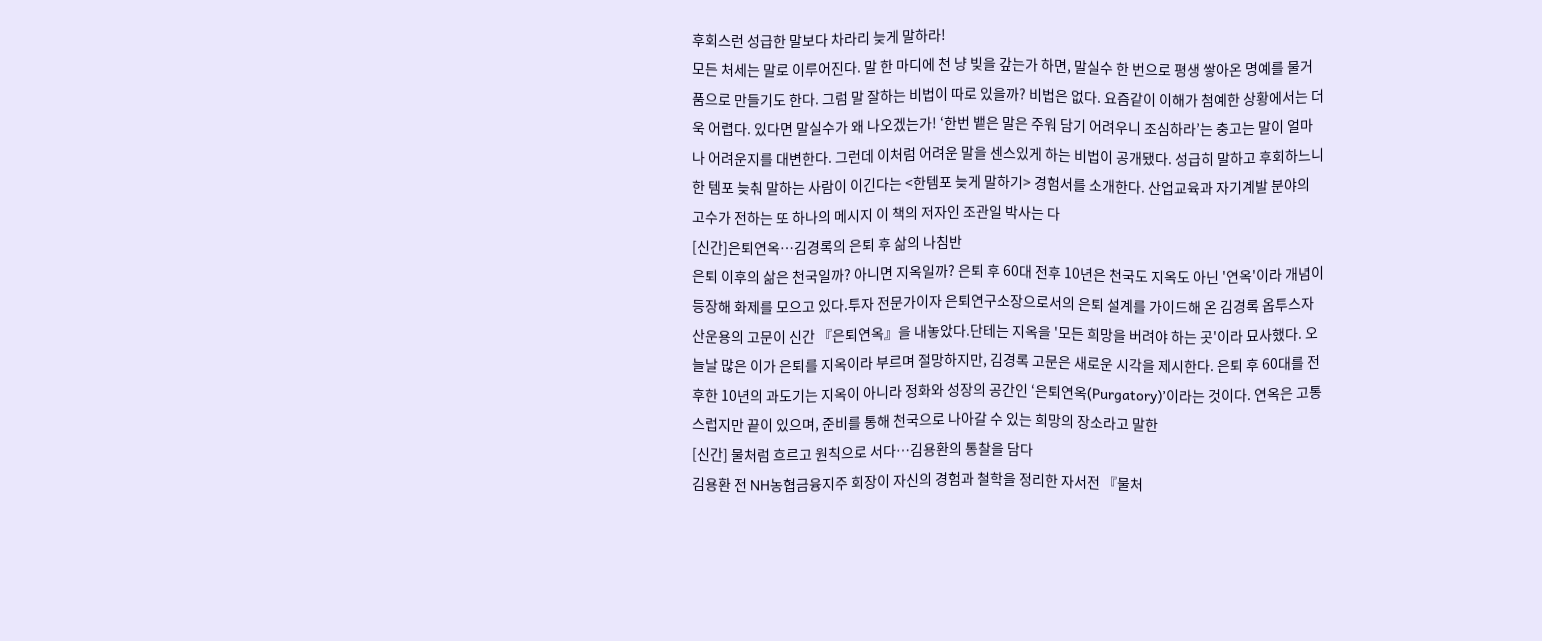후회스런 성급한 말보다 차라리 늦게 말하라!
모든 처세는 말로 이루어진다. 말 한 마디에 천 냥 빚을 갚는가 하면, 말실수 한 번으로 평생 쌓아온 명예를 물거품으로 만들기도 한다. 그럼 말 잘하는 비법이 따로 있을까? 비법은 없다. 요즘같이 이해가 첨예한 상황에서는 더욱 어렵다. 있다면 말실수가 왜 나오겠는가! ‘한번 뱉은 말은 주워 담기 어려우니 조심하라’는 충고는 말이 얼마나 어려운지를 대변한다. 그런데 이처럼 어려운 말을 센스있게 하는 비법이 공개됐다. 성급히 말하고 후회하느니 한 템포 늦춰 말하는 사람이 이긴다는 <한템포 늦게 말하기> 경험서를 소개한다. 산업교육과 자기계발 분야의 고수가 전하는 또 하나의 메시지 이 책의 저자인 조관일 박사는 다
[신간]은퇴연옥…김경록의 은퇴 후 삶의 나침반
은퇴 이후의 삶은 천국일까? 아니면 지옥일까? 은퇴 후 60대 전후 10년은 천국도 지옥도 아닌 '연옥'이라 개념이 등장해 화제를 모으고 있다.투자 전문가이자 은퇴연구소장으로서의 은퇴 설계를 가이드해 온 김경록 옵투스자산운용의 고문이 신간 『은퇴연옥』을 내놓았다.단테는 지옥을 '모든 희망을 버려야 하는 곳'이라 묘사했다. 오늘날 많은 이가 은퇴를 지옥이라 부르며 절망하지만, 김경록 고문은 새로운 시각을 제시한다. 은퇴 후 60대를 전후한 10년의 과도기는 지옥이 아니라 정화와 성장의 공간인 ‘은퇴연옥(Purgatory)’이라는 것이다. 연옥은 고통스럽지만 끝이 있으며, 준비를 통해 천국으로 나아갈 수 있는 희망의 장소라고 말한
[신간] 물처럼 흐르고 원칙으로 서다…김용환의 통찰을 담다
김용환 전 NH농협금융지주 회장이 자신의 경험과 철학을 정리한 자서전 『물처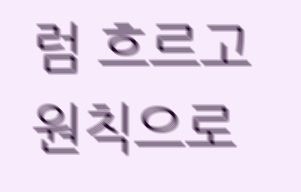럼 흐르고 원칙으로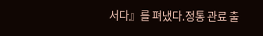서다』를 펴냈다.정통 관료 출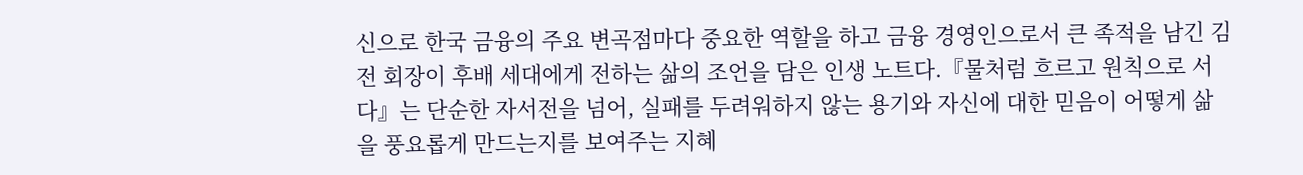신으로 한국 금융의 주요 변곡점마다 중요한 역할을 하고 금융 경영인으로서 큰 족적을 남긴 김 전 회장이 후배 세대에게 전하는 삶의 조언을 담은 인생 노트다.『물처럼 흐르고 원칙으로 서다』는 단순한 자서전을 넘어, 실패를 두려워하지 않는 용기와 자신에 대한 믿음이 어떻게 삶을 풍요롭게 만드는지를 보여주는 지혜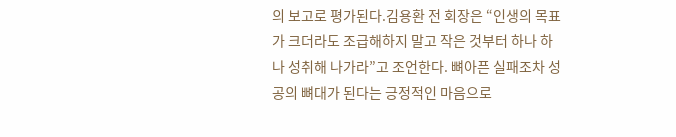의 보고로 평가된다.김용환 전 회장은 “인생의 목표가 크더라도 조급해하지 말고 작은 것부터 하나 하나 성취해 나가라”고 조언한다. 뼈아픈 실패조차 성공의 뼈대가 된다는 긍정적인 마음으로